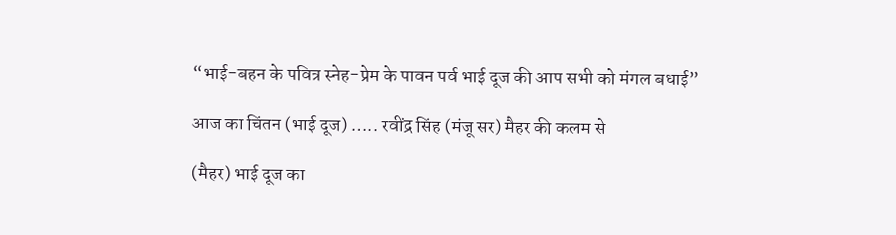“भाई-बहन के पवित्र स्नेह-प्रेम के पावन पर्व भाई दूज की आप सभी को मंगल बधाई”

आज का चिंतन (भाई दूज) ….. रवींद्र सिंह (मंजू सर) मैहर की कलम से

(मैहर) भाई दूज का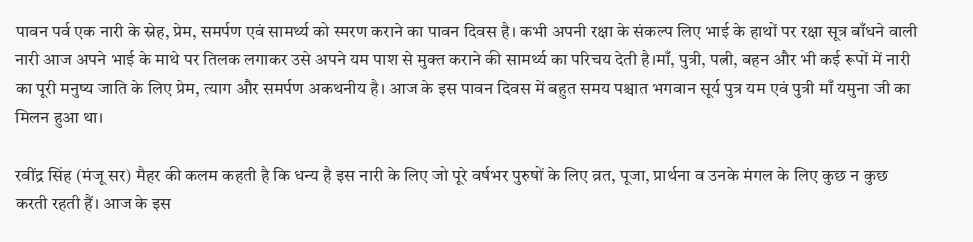पावन पर्व एक नारी के स्नेह, प्रेम, समर्पण एवं सामर्थ्य को स्मरण कराने का पावन दिवस है। कभी अपनी रक्षा के संकल्प लिए भाई के हाथों पर रक्षा सूत्र बाँधने वाली नारी आज अपने भाई के माथे पर तिलक लगाकर उसे अपने यम पाश से मुक्त कराने की सामर्थ्य का परिचय देती है।माँ, पुत्री, पत्नी, बहन और भी कई रूपों में नारी का पूरी मनुष्य जाति के लिए प्रेम, त्याग और समर्पण अकथनीय है। आज के इस पावन दिवस में बहुत समय पश्चात भगवान सूर्य पुत्र यम एवं पुत्री माँ यमुना जी का मिलन हुआ था।

रवींद्र सिंह (मंजू सर) मैहर की कलम कहती है कि धन्य है इस नारी के लिए जो पूरे वर्षभर पुरुषों के लिए व्रत, पूजा, प्रार्थना व उनके मंगल के लिए कुछ न कुछ करती रहती हैं। आज के इस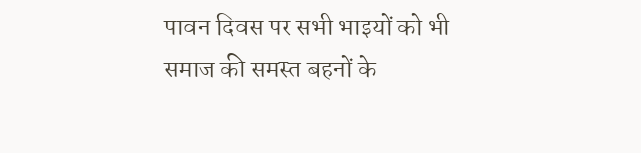पावन दिवस पर सभी भाइयों को भी समाज की समस्त बहनों के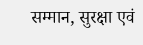सम्मान, सुरक्षा एवं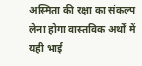अस्मिता की रक्षा का संकल्प लेना होगा वास्तविक अर्थों में यही भाई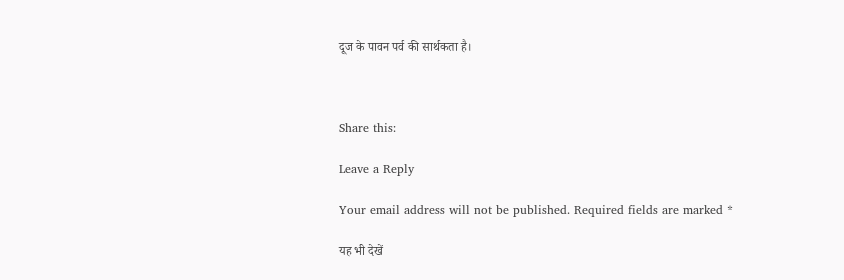दूज के पावन पर्व की सार्थकता है।



Share this:

Leave a Reply

Your email address will not be published. Required fields are marked *

यह भी देखें